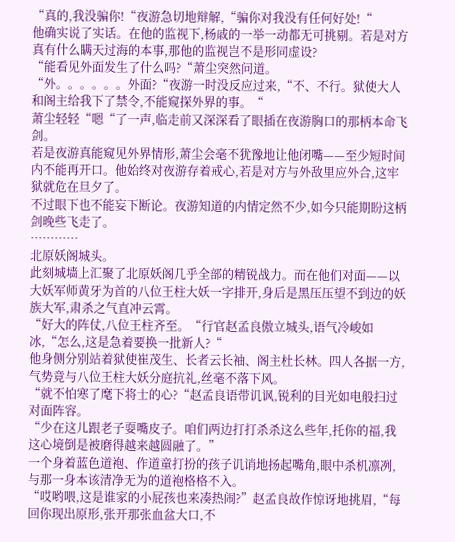“真的,我没骗你!“夜游急切地辩解,“骗你对我没有任何好处!“
他确实说了实话。在他的监视下,杨戚的一举一动都无可挑剔。若是对方真有什么瞒天过海的本事,那他的监视岂不是形同虚设?
“能看见外面发生了什么吗?“萧尘突然问道。
“外。。。。。。外面?“夜游一时没反应过来,“不、不行。狱使大人和阁主给我下了禁令,不能窥探外界的事。“
萧尘轻轻“嗯“了一声,临走前又深深看了眼插在夜游胸口的那柄本命飞剑。
若是夜游真能窥见外界情形,萧尘会毫不犹豫地让他闭嘴——至少短时间内不能再开口。他始终对夜游存着戒心,若是对方与外敌里应外合,这牢狱就危在旦夕了。
不过眼下也不能妄下断论。夜游知道的内情定然不少,如今只能期盼这柄剑晚些飞走了。
…………
北原妖阁城头。
此刻城墙上汇聚了北原妖阁几乎全部的精锐战力。而在他们对面——以大妖军师黄牙为首的八位王柱大妖一字排开,身后是黑压压望不到边的妖族大军,肃杀之气直冲云霄。
“好大的阵仗,八位王柱齐至。“行官赵孟良傲立城头,语气冷峻如冰,“怎么,这是急着要换一批新人?“
他身侧分别站着狱使崔茂生、长者云长袖、阁主杜长林。四人各据一方,气势竟与八位王柱大妖分庭抗礼,丝毫不落下风。
“就不怕寒了麾下将士的心?“赵孟良语带讥讽,锐利的目光如电般扫过对面阵容。
“少在这儿跟老子耍嘴皮子。咱们两边打打杀杀这么些年,托你的福,我这心境倒是被磨得越来越圆融了。”
一个身着蓝色道袍、作道童打扮的孩子讥诮地扬起嘴角,眼中杀机凛冽,与那一身本该清净无为的道袍格格不入。
“哎哟喂,这是谁家的小屁孩也来凑热闹?”赵孟良故作惊讶地挑眉,“每回你现出原形,张开那张血盆大口,不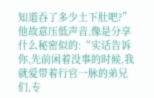知道吞了多少土下肚吧?”
他故意压低声音,像是分享什么秘密似的:“实话告诉你,先前闲着没事的时候,我就爱带着行官一脉的弟兄们,专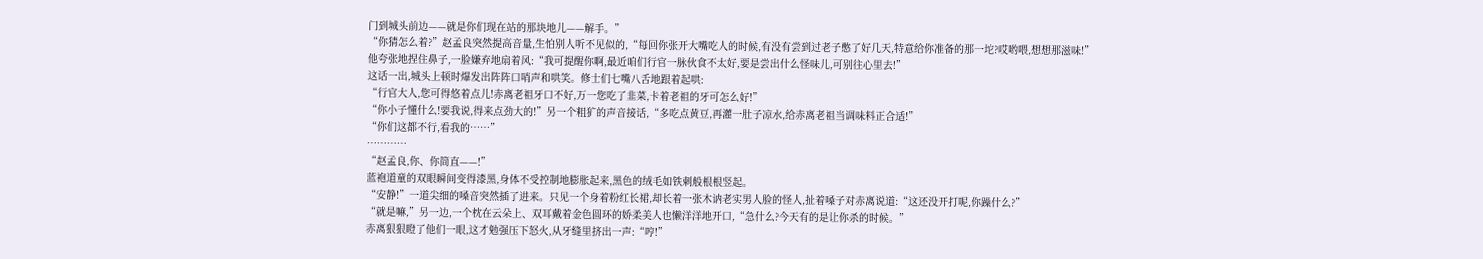门到城头前边——就是你们现在站的那块地儿——解手。”
“你猜怎么着?”赵孟良突然提高音量,生怕别人听不见似的,“每回你张开大嘴吃人的时候,有没有尝到过老子憋了好几天,特意给你准备的那一坨?哎哟喂,想想那滋味!”
他夸张地捏住鼻子,一脸嫌弃地扇着风:“我可提醒你啊,最近咱们行官一脉伙食不太好,要是尝出什么怪味儿,可别往心里去!”
这话一出,城头上顿时爆发出阵阵口哨声和哄笑。修士们七嘴八舌地跟着起哄:
“行官大人,您可得悠着点儿!赤离老祖牙口不好,万一您吃了韭菜,卡着老祖的牙可怎么好!”
“你小子懂什么!要我说,得来点劲大的!”另一个粗犷的声音接话,“多吃点黄豆,再灌一肚子凉水,给赤离老祖当调味料正合适!”
“你们这都不行,看我的……”
…………
“赵孟良,你、你简直——!”
蓝袍道童的双眼瞬间变得漆黑,身体不受控制地膨胀起来,黑色的绒毛如铁刺般根根竖起。
“安静!”一道尖细的嗓音突然插了进来。只见一个身着粉红长裙,却长着一张木讷老实男人脸的怪人,扯着嗓子对赤离说道:“这还没开打呢,你躁什么?”
“就是嘛,”另一边,一个枕在云朵上、双耳戴着金色圆环的娇柔美人也懒洋洋地开口,“急什么?今天有的是让你杀的时候。”
赤离狠狠瞪了他们一眼,这才勉强压下怒火,从牙缝里挤出一声:“哼!”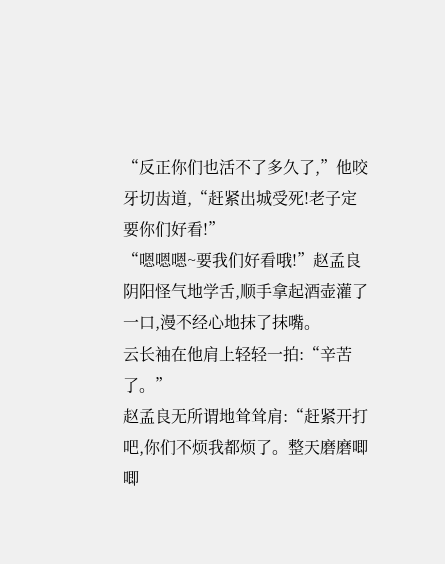“反正你们也活不了多久了,”他咬牙切齿道,“赶紧出城受死!老子定要你们好看!”
“嗯嗯嗯~要我们好看哦!”赵孟良阴阳怪气地学舌,顺手拿起酒壶灌了一口,漫不经心地抹了抹嘴。
云长袖在他肩上轻轻一拍:“辛苦了。”
赵孟良无所谓地耸耸肩:“赶紧开打吧,你们不烦我都烦了。整天磨磨唧唧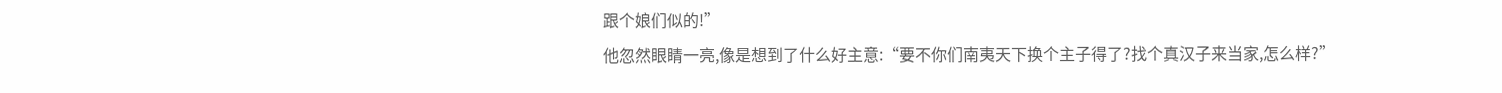跟个娘们似的!”
他忽然眼睛一亮,像是想到了什么好主意:“要不你们南夷天下换个主子得了?找个真汉子来当家,怎么样?”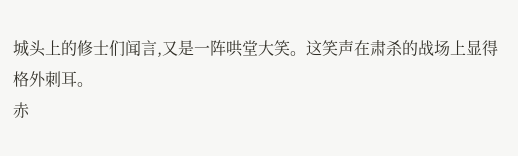城头上的修士们闻言,又是一阵哄堂大笑。这笑声在肃杀的战场上显得格外刺耳。
赤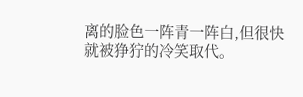离的脸色一阵青一阵白,但很快就被狰狞的冷笑取代。